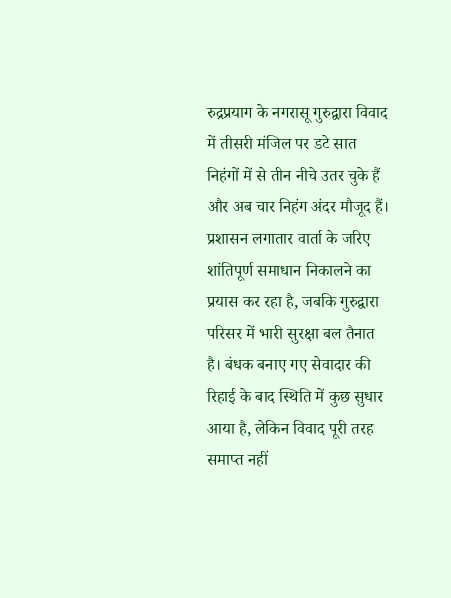रुद्रप्रयाग के नगरासू गुरुद्वारा विवाद में तीसरी मंजिल पर डटे सात निहंगों में से तीन नीचे उतर चुके हैं और अब चार निहंग अंदर मौजूद हैं। प्रशासन लगातार वार्ता के जरिए शांतिपूर्ण समाधान निकालने का प्रयास कर रहा है, जबकि गुरुद्वारा परिसर में भारी सुरक्षा बल तैनात है। बंधक बनाए गए सेवादार की रिहाई के बाद स्थिति में कुछ सुधार आया है, लेकिन विवाद पूरी तरह समाप्त नहीं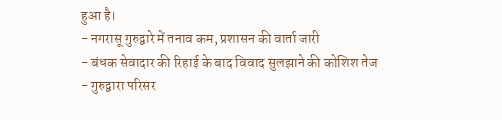हुआ है।
- नगरासू गुरुद्वारे में तनाव कम, प्रशासन की वार्ता जारी
- बंधक सेवादार की रिहाई के बाद विवाद सुलझाने की कोशिश तेज
- गुरुद्वारा परिसर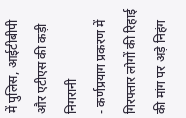में पुलिस, आईटीबीपी और एटीएस की कड़ी निगरानी
- कर्णप्रयाग प्रकरण में गिरफ्तार लोगों की रिहाई की मांग पर अड़े निहंग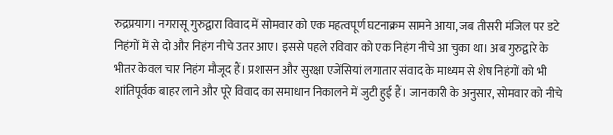रुद्रप्रयाग। नगरासू गुरुद्वारा विवाद में सोमवार को एक महत्वपूर्ण घटनाक्रम सामने आया, जब तीसरी मंजिल पर डटे निहंगों में से दो और निहंग नीचे उतर आए। इससे पहले रविवार को एक निहंग नीचे आ चुका था। अब गुरुद्वारे के भीतर केवल चार निहंग मौजूद हैं। प्रशासन और सुरक्षा एजेंसियां लगातार संवाद के माध्यम से शेष निहंगों को भी शांतिपूर्वक बाहर लाने और पूरे विवाद का समाधान निकालने में जुटी हुई हैं। जानकारी के अनुसार, सोमवार को नीचे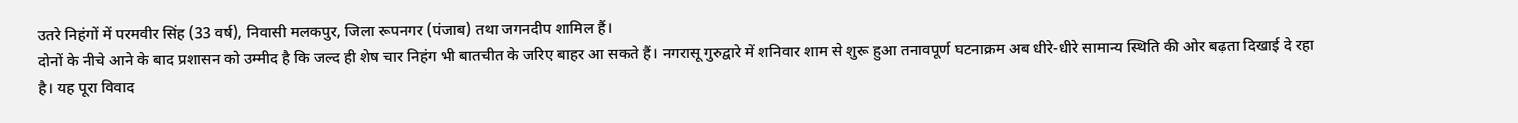उतरे निहंगों में परमवीर सिंह (33 वर्ष), निवासी मलकपुर, जिला रूपनगर (पंजाब) तथा जगनदीप शामिल हैं।
दोनों के नीचे आने के बाद प्रशासन को उम्मीद है कि जल्द ही शेष चार निहंग भी बातचीत के जरिए बाहर आ सकते हैं। नगरासू गुरुद्वारे में शनिवार शाम से शुरू हुआ तनावपूर्ण घटनाक्रम अब धीरे-धीरे सामान्य स्थिति की ओर बढ़ता दिखाई दे रहा है। यह पूरा विवाद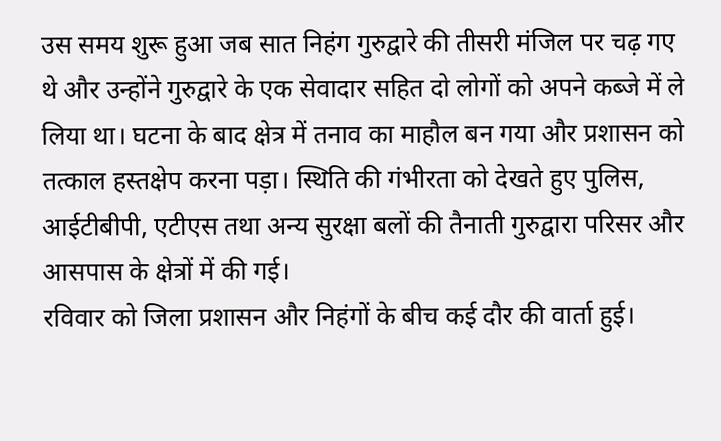उस समय शुरू हुआ जब सात निहंग गुरुद्वारे की तीसरी मंजिल पर चढ़ गए थे और उन्होंने गुरुद्वारे के एक सेवादार सहित दो लोगों को अपने कब्जे में ले लिया था। घटना के बाद क्षेत्र में तनाव का माहौल बन गया और प्रशासन को तत्काल हस्तक्षेप करना पड़ा। स्थिति की गंभीरता को देखते हुए पुलिस, आईटीबीपी, एटीएस तथा अन्य सुरक्षा बलों की तैनाती गुरुद्वारा परिसर और आसपास के क्षेत्रों में की गई।
रविवार को जिला प्रशासन और निहंगों के बीच कई दौर की वार्ता हुई।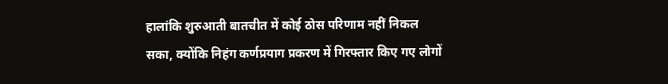हालांकि शुरुआती बातचीत में कोई ठोस परिणाम नहीं निकल सका, क्योंकि निहंग कर्णप्रयाग प्रकरण में गिरफ्तार किए गए लोगों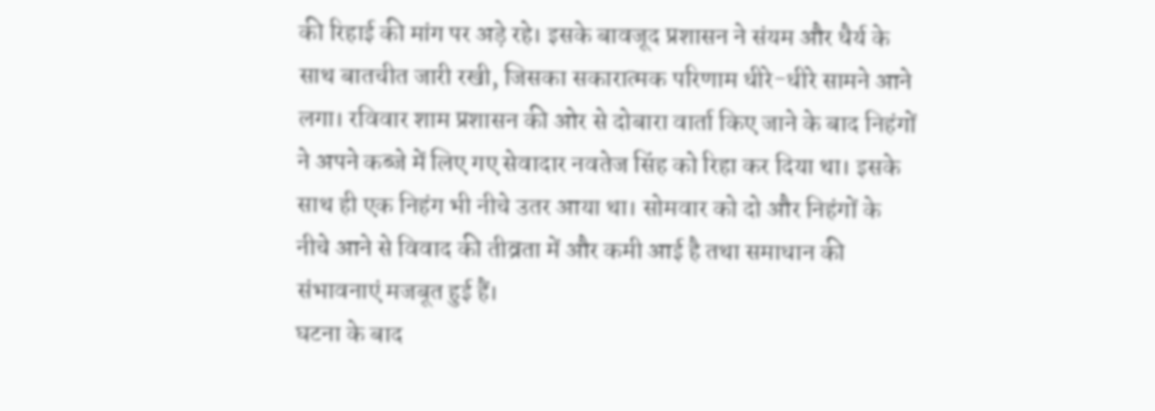की रिहाई की मांग पर अड़े रहे। इसके बावजूद प्रशासन ने संयम और धैर्य के साथ बातचीत जारी रखी, जिसका सकारात्मक परिणाम धीरे-धीरे सामने आने लगा। रविवार शाम प्रशासन की ओर से दोबारा वार्ता किए जाने के बाद निहंगों ने अपने कब्जे में लिए गए सेवादार नवतेज सिंह को रिहा कर दिया था। इसके साथ ही एक निहंग भी नीचे उतर आया था। सोमवार को दो और निहंगों के नीचे आने से विवाद की तीव्रता में और कमी आई है तथा समाधान की संभावनाएं मजबूत हुई हैं।
घटना के बाद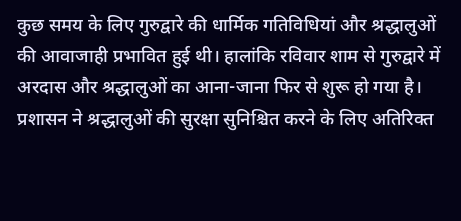कुछ समय के लिए गुरुद्वारे की धार्मिक गतिविधियां और श्रद्धालुओं की आवाजाही प्रभावित हुई थी। हालांकि रविवार शाम से गुरुद्वारे में अरदास और श्रद्धालुओं का आना-जाना फिर से शुरू हो गया है। प्रशासन ने श्रद्धालुओं की सुरक्षा सुनिश्चित करने के लिए अतिरिक्त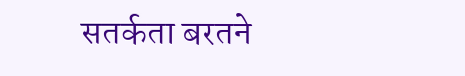सतर्कता बरतने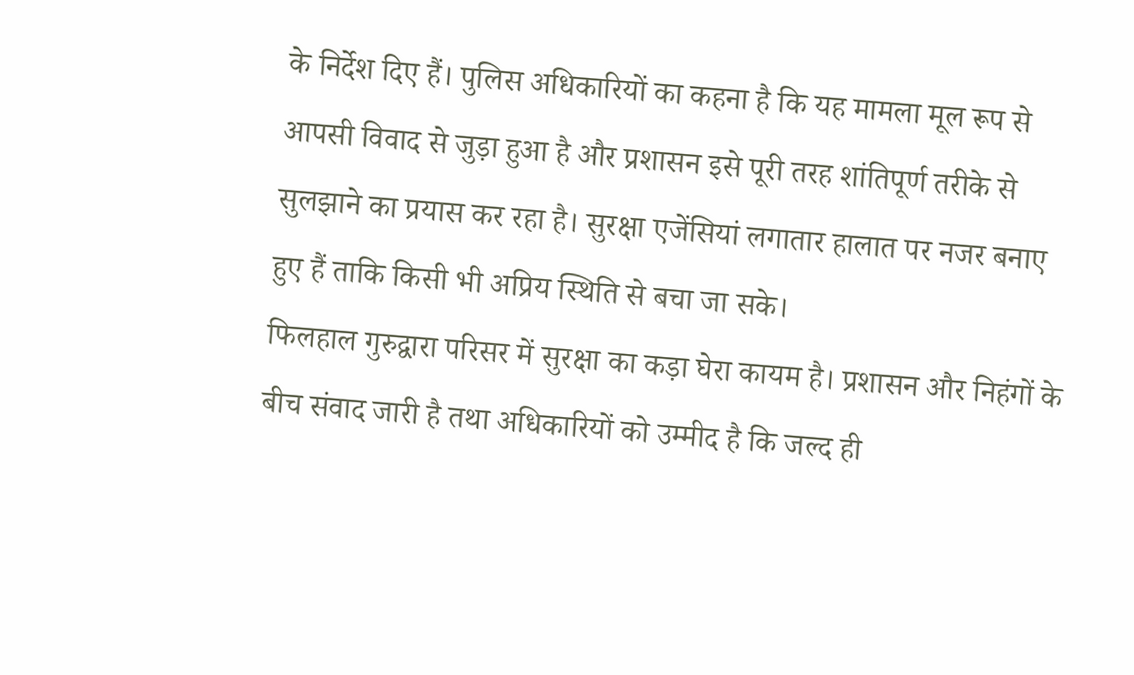के निर्देश दिए हैं। पुलिस अधिकारियों का कहना है कि यह मामला मूल रूप से आपसी विवाद से जुड़ा हुआ है और प्रशासन इसे पूरी तरह शांतिपूर्ण तरीके से सुलझाने का प्रयास कर रहा है। सुरक्षा एजेंसियां लगातार हालात पर नजर बनाए हुए हैं ताकि किसी भी अप्रिय स्थिति से बचा जा सके।
फिलहाल गुरुद्वारा परिसर में सुरक्षा का कड़ा घेरा कायम है। प्रशासन और निहंगों के बीच संवाद जारी है तथा अधिकारियों को उम्मीद है कि जल्द ही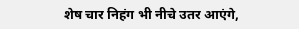शेष चार निहंग भी नीचे उतर आएंगे,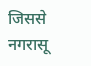जिससे नगरासू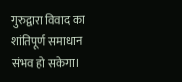गुरुद्वारा विवाद का शांतिपूर्ण समाधान संभव हो सकेगा।